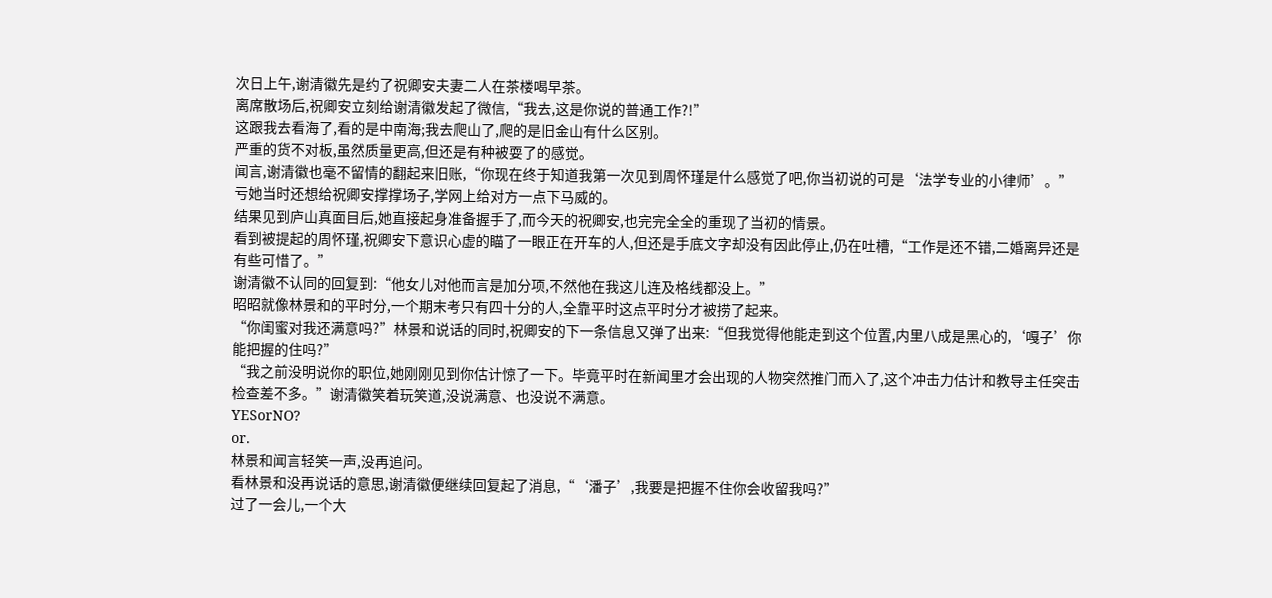次日上午,谢清徽先是约了祝卿安夫妻二人在茶楼喝早茶。
离席散场后,祝卿安立刻给谢清徽发起了微信,“我去,这是你说的普通工作?!”
这跟我去看海了,看的是中南海;我去爬山了,爬的是旧金山有什么区别。
严重的货不对板,虽然质量更高,但还是有种被耍了的感觉。
闻言,谢清徽也毫不留情的翻起来旧账,“你现在终于知道我第一次见到周怀瑾是什么感觉了吧,你当初说的可是‘法学专业的小律师’。”
亏她当时还想给祝卿安撑撑场子,学网上给对方一点下马威的。
结果见到庐山真面目后,她直接起身准备握手了,而今天的祝卿安,也完完全全的重现了当初的情景。
看到被提起的周怀瑾,祝卿安下意识心虚的瞄了一眼正在开车的人,但还是手底文字却没有因此停止,仍在吐槽,“工作是还不错,二婚离异还是有些可惜了。”
谢清徽不认同的回复到:“他女儿对他而言是加分项,不然他在我这儿连及格线都没上。”
昭昭就像林景和的平时分,一个期末考只有四十分的人,全靠平时这点平时分才被捞了起来。
“你闺蜜对我还满意吗?”林景和说话的同时,祝卿安的下一条信息又弹了出来:“但我觉得他能走到这个位置,内里八成是黑心的,‘嘎子’你能把握的住吗?”
“我之前没明说你的职位,她刚刚见到你估计惊了一下。毕竟平时在新闻里才会出现的人物突然推门而入了,这个冲击力估计和教导主任突击检查差不多。”谢清徽笑着玩笑道,没说满意、也没说不满意。
YESorNO?
or.
林景和闻言轻笑一声,没再追问。
看林景和没再说话的意思,谢清徽便继续回复起了消息,“‘潘子’,我要是把握不住你会收留我吗?”
过了一会儿,一个大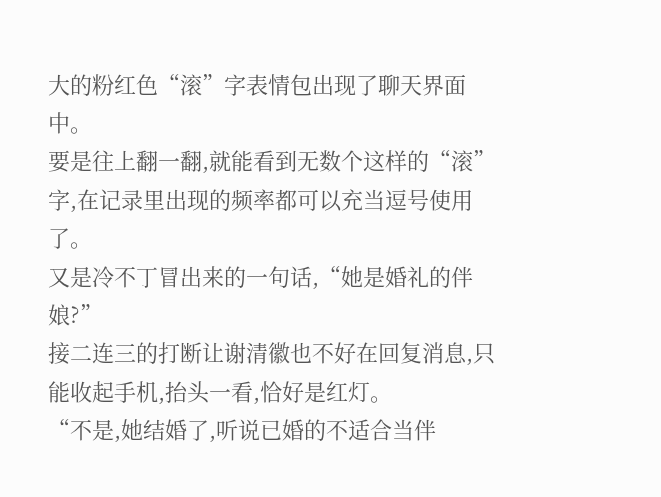大的粉红色“滚”字表情包出现了聊天界面中。
要是往上翻一翻,就能看到无数个这样的“滚”字,在记录里出现的频率都可以充当逗号使用了。
又是冷不丁冒出来的一句话,“她是婚礼的伴娘?”
接二连三的打断让谢清徽也不好在回复消息,只能收起手机,抬头一看,恰好是红灯。
“不是,她结婚了,听说已婚的不适合当伴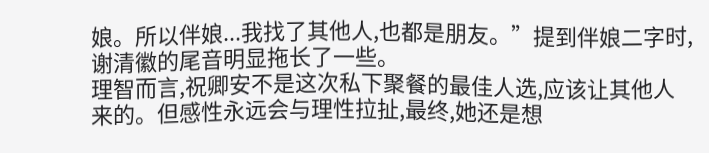娘。所以伴娘...我找了其他人,也都是朋友。”提到伴娘二字时,谢清徽的尾音明显拖长了一些。
理智而言,祝卿安不是这次私下聚餐的最佳人选,应该让其他人来的。但感性永远会与理性拉扯,最终,她还是想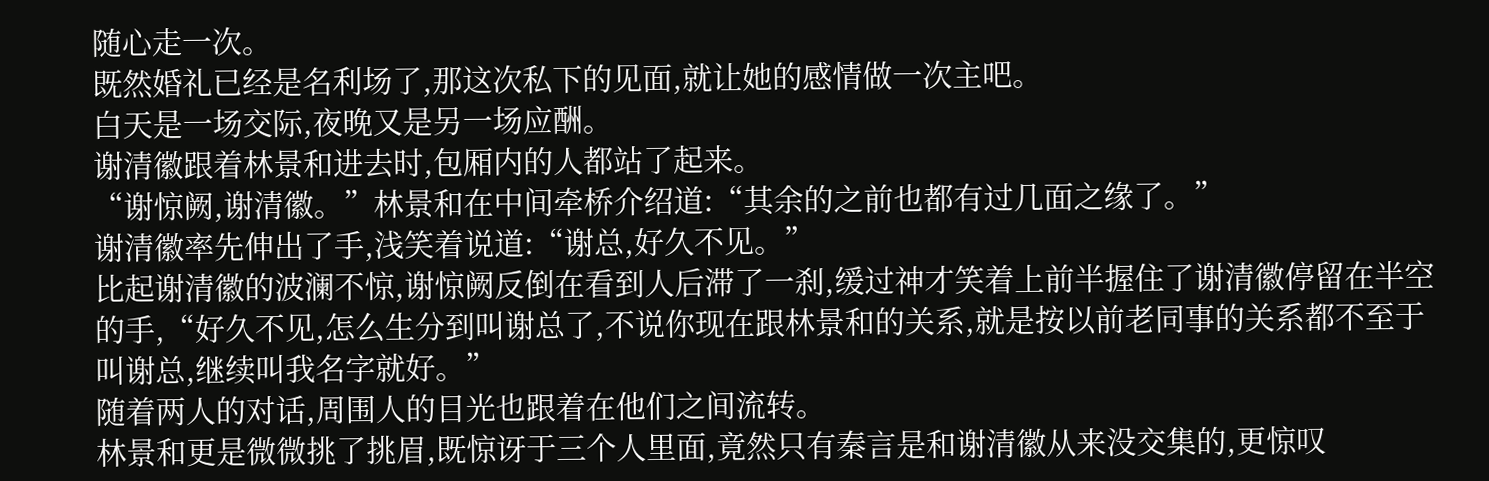随心走一次。
既然婚礼已经是名利场了,那这次私下的见面,就让她的感情做一次主吧。
白天是一场交际,夜晚又是另一场应酬。
谢清徽跟着林景和进去时,包厢内的人都站了起来。
“谢惊阙,谢清徽。”林景和在中间牵桥介绍道:“其余的之前也都有过几面之缘了。”
谢清徽率先伸出了手,浅笑着说道:“谢总,好久不见。”
比起谢清徽的波澜不惊,谢惊阙反倒在看到人后滞了一刹,缓过神才笑着上前半握住了谢清徽停留在半空的手,“好久不见,怎么生分到叫谢总了,不说你现在跟林景和的关系,就是按以前老同事的关系都不至于叫谢总,继续叫我名字就好。”
随着两人的对话,周围人的目光也跟着在他们之间流转。
林景和更是微微挑了挑眉,既惊讶于三个人里面,竟然只有秦言是和谢清徽从来没交集的,更惊叹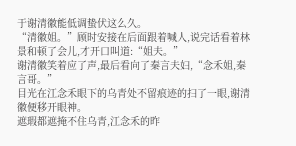于谢清徽能低调蛰伏这么久。
“清徽姐。”顾时安接在后面跟着喊人,说完话看着林景和顿了会儿,才开口叫道:“姐夫。”
谢清徽笑着应了声,最后看向了秦言夫妇,“念禾姐,秦言哥。”
目光在江念禾眼下的乌青处不留痕迹的扫了一眼,谢清徽便移开眼神。
遮瑕都遮掩不住乌青,江念禾的昨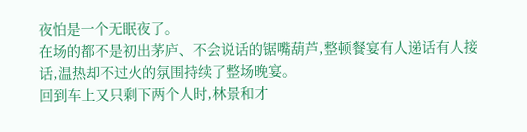夜怕是一个无眠夜了。
在场的都不是初出茅庐、不会说话的锯嘴葫芦,整顿餐宴有人递话有人接话,温热却不过火的氛围持续了整场晚宴。
回到车上又只剩下两个人时,林景和才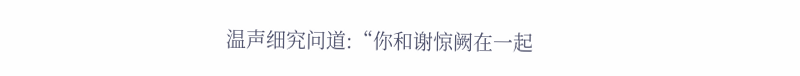温声细究问道:“你和谢惊阙在一起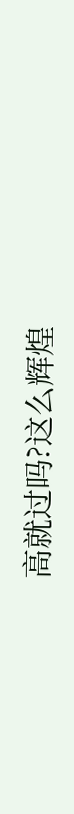高就过吗?这么辉煌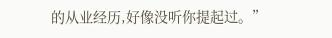的从业经历,好像没听你提起过。”